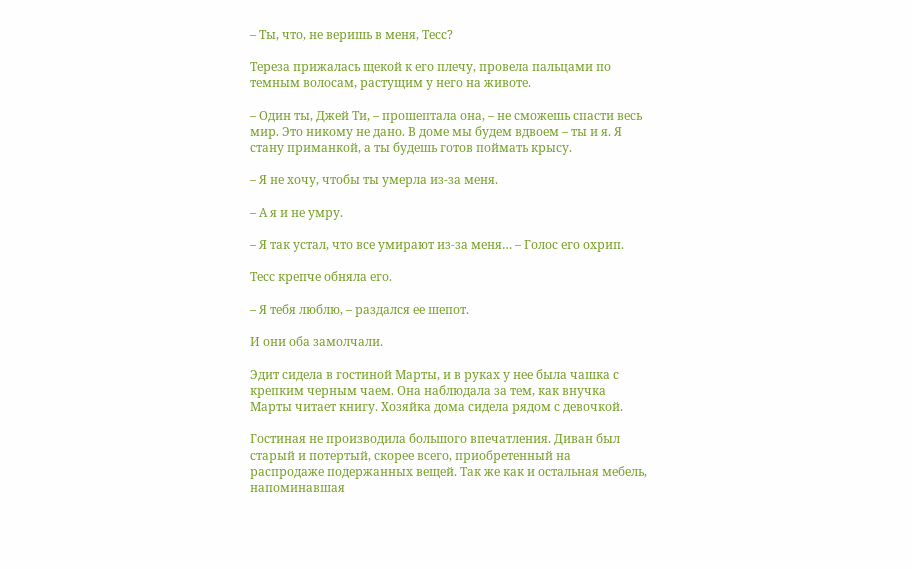– Ты, что, не веришь в меня, Тесс?

Тереза прижалась щекой к его плечу, провела пальцами по темным волосам, растущим у него на животе.

– Один ты, Джей Ти, – прошептала она, – не сможешь спасти весь мир. Это никому не дано. В доме мы будем вдвоем – ты и я. Я стану приманкой, а ты будешь готов поймать крысу.

– Я не хочу, чтобы ты умерла из-за меня.

– А я и не умру.

– Я так устал, что все умирают из-за меня… – Голос его охрип.

Тесс крепче обняла его.

– Я тебя люблю, – раздался ее шепот.

И они оба замолчали.

Эдит сидела в гостиной Марты, и в руках у нее была чашка с крепким черным чаем. Она наблюдала за тем, как внучка Марты читает книгу. Хозяйка дома сидела рядом с девочкой.

Гостиная не производила большого впечатления. Диван был старый и потертый, скорее всего, приобретенный на распродаже подержанных вещей. Так же как и остальная мебель, напоминавшая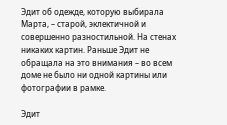Эдит об одежде, которую выбирала Марта, – старой, эклектичной и совершенно разностильной. На стенах никаких картин. Раньше Эдит не обращала на это внимания – во всем доме не было ни одной картины или фотографии в рамке.

Эдит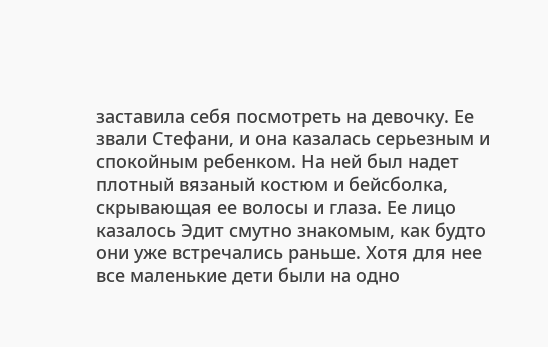заставила себя посмотреть на девочку. Ее звали Стефани, и она казалась серьезным и спокойным ребенком. На ней был надет плотный вязаный костюм и бейсболка, скрывающая ее волосы и глаза. Ее лицо казалось Эдит смутно знакомым, как будто они уже встречались раньше. Хотя для нее все маленькие дети были на одно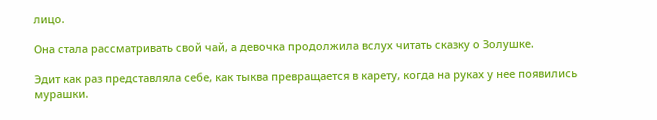лицо.

Она стала рассматривать свой чай, а девочка продолжила вслух читать сказку о Золушке.

Эдит как раз представляла себе, как тыква превращается в карету, когда на руках у нее появились мурашки.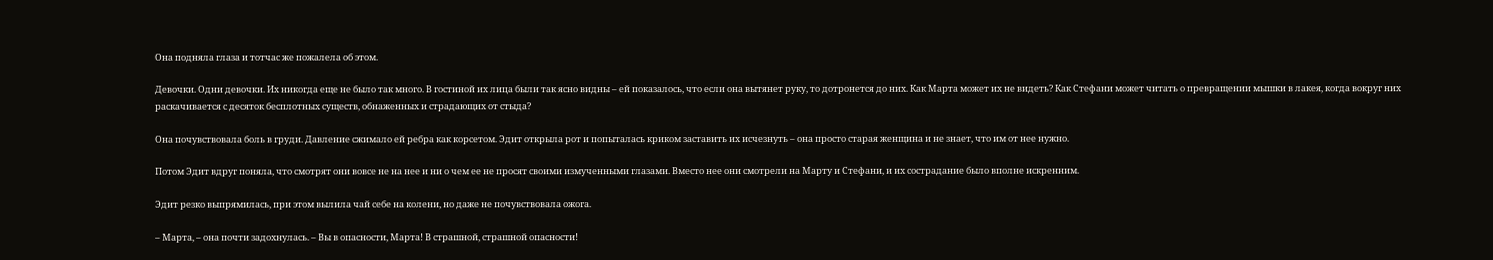Она подняла глаза и тотчас же пожалела об этом.

Девочки. Одни девочки. Их никогда еще не было так много. В гостиной их лица были так ясно видны – ей показалось, что если она вытянет руку, то дотронется до них. Как Марта может их не видеть? Как Стефани может читать о превращении мышки в лакея, когда вокруг них раскачивается с десяток бесплотных существ, обнаженных и страдающих от стыда?

Она почувствовала боль в груди. Давление сжимало ей ребра как корсетом. Эдит открыла рот и попыталась криком заставить их исчезнуть – она просто старая женщина и не знает, что им от нее нужно.

Потом Эдит вдруг поняла, что смотрят они вовсе не на нее и ни о чем ее не просят своими измученными глазами. Вместо нее они смотрели на Марту и Стефани, и их сострадание было вполне искренним.

Эдит резко выпрямилась, при этом вылила чай себе на колени, но даже не почувствовала ожога.

– Марта, – она почти задохнулась. – Вы в опасности, Марта! В страшной, страшной опасности!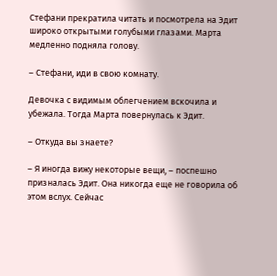Стефани прекратила читать и посмотрела на Эдит широко открытыми голубыми глазами. Марта медленно подняла голову.

– Стефани, иди в свою комнату.

Девочка с видимым облегчением вскочила и убежала. Тогда Марта повернулась к Эдит.

– Откуда вы знаете?

– Я иногда вижу некоторые вещи, – поспешно призналась Эдит. Она никогда еще не говорила об этом вслух. Сейчас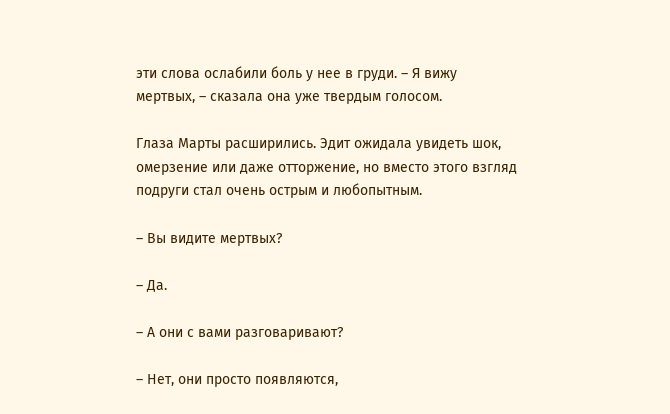эти слова ослабили боль у нее в груди. – Я вижу мертвых, – сказала она уже твердым голосом.

Глаза Марты расширились. Эдит ожидала увидеть шок, омерзение или даже отторжение, но вместо этого взгляд подруги стал очень острым и любопытным.

– Вы видите мертвых?

– Да.

– А они с вами разговаривают?

– Нет, они просто появляются,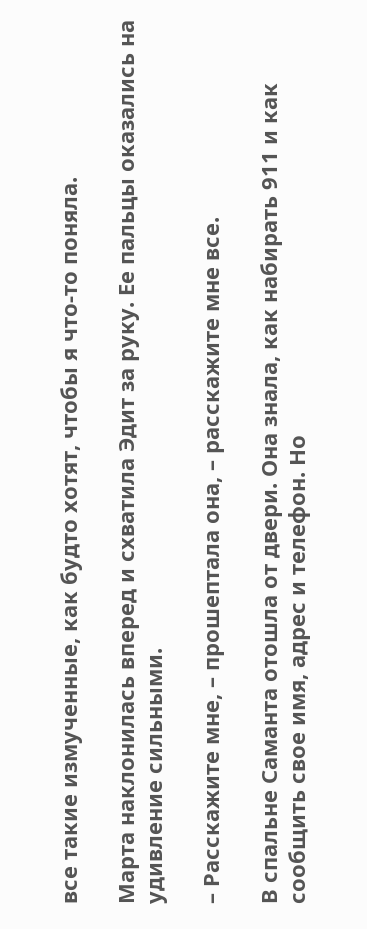все такие измученные, как будто хотят, чтобы я что-то поняла.

Марта наклонилась вперед и схватила Эдит за руку. Ее пальцы оказались на удивление сильными.

– Расскажите мне, – прошептала она, – расскажите мне все.

В спальне Саманта отошла от двери. Она знала, как набирать 911 и как сообщить свое имя, адрес и телефон. Но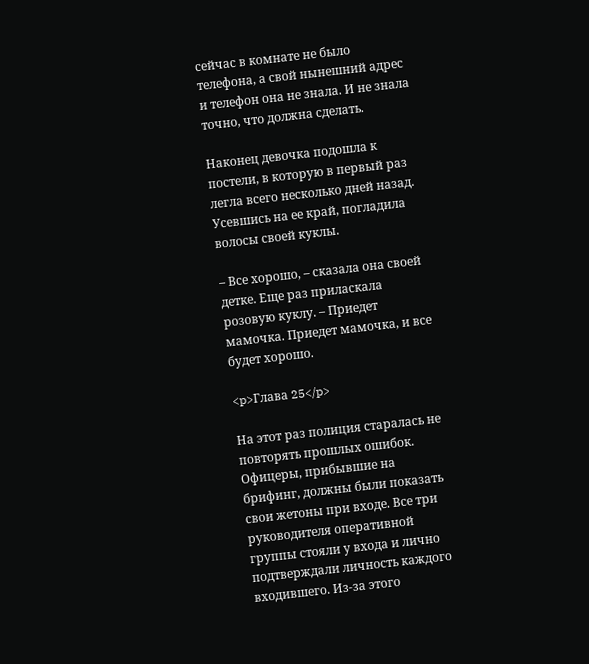сейчас в комнате не было телефона, а свой нынешний адрес и телефон она не знала. И не знала точно, что должна сделать.

Наконец девочка подошла к постели, в которую в первый раз легла всего несколько дней назад. Усевшись на ее край, погладила волосы своей куклы.

– Все хорошо, – сказала она своей детке. Еще раз приласкала розовую куклу. – Приедет мамочка. Приедет мамочка, и все будет хорошо.

<p>Глава 25</p>

На этот раз полиция старалась не повторять прошлых ошибок. Офицеры, прибывшие на брифинг, должны были показать свои жетоны при входе. Все три руководителя оперативной группы стояли у входа и лично подтверждали личность каждого входившего. Из-за этого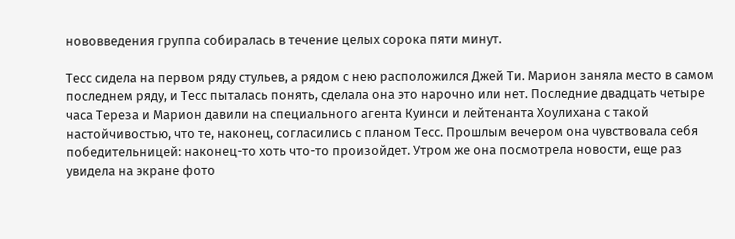нововведения группа собиралась в течение целых сорока пяти минут.

Тесс сидела на первом ряду стульев, а рядом с нею расположился Джей Ти. Марион заняла место в самом последнем ряду, и Тесс пыталась понять, сделала она это нарочно или нет. Последние двадцать четыре часа Тереза и Марион давили на специального агента Куинси и лейтенанта Хоулихана с такой настойчивостью, что те, наконец, согласились с планом Тесс. Прошлым вечером она чувствовала себя победительницей: наконец-то хоть что-то произойдет. Утром же она посмотрела новости, еще раз увидела на экране фото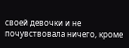своей девочки и не почувствовала ничего, кроме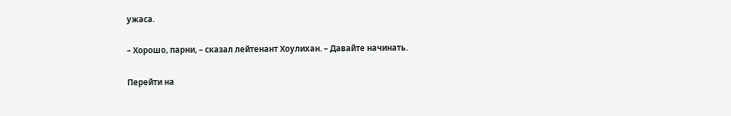ужаса.

– Хорошо, парни, – сказал лейтенант Хоулихан. – Давайте начинать.

Перейти на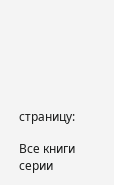страницу:

Все книги серии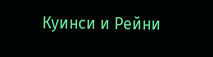Куинси и Рейни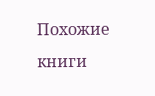Похожие книги